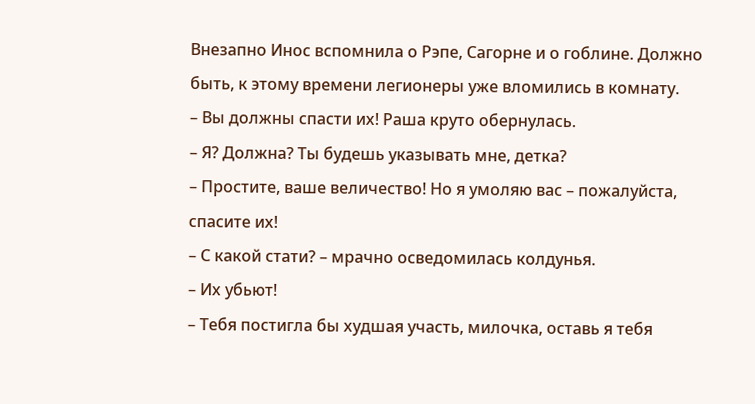Внезапно Инос вспомнила о Рэпе, Сагорне и о гоблине. Должно быть, к этому времени легионеры уже вломились в комнату.
– Вы должны спасти их! Раша круто обернулась.
– Я? Должна? Ты будешь указывать мне, детка?
– Простите, ваше величество! Но я умоляю вас – пожалуйста, спасите их!
– С какой стати? – мрачно осведомилась колдунья.
– Их убьют!
– Тебя постигла бы худшая участь, милочка, оставь я тебя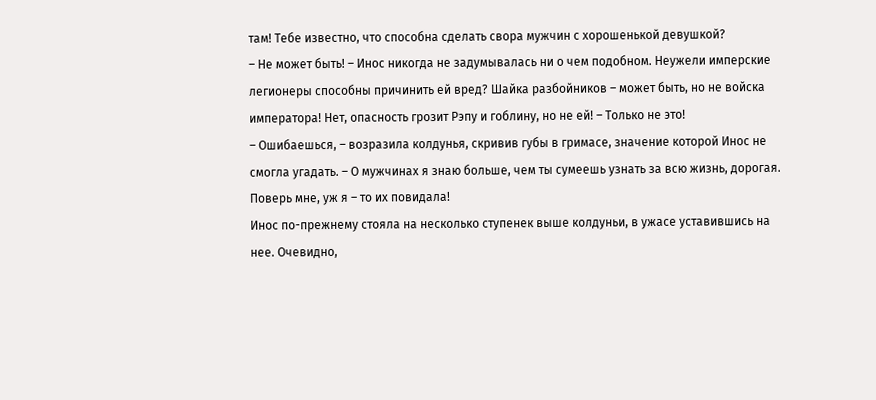там! Тебе известно, что способна сделать свора мужчин с хорошенькой девушкой?
– Не может быть! – Инос никогда не задумывалась ни о чем подобном. Неужели имперские легионеры способны причинить ей вред? Шайка разбойников – может быть, но не войска императора! Нет, опасность грозит Рэпу и гоблину, но не ей! – Только не это!
– Ошибаешься, – возразила колдунья, скривив губы в гримасе, значение которой Инос не смогла угадать. – О мужчинах я знаю больше, чем ты сумеешь узнать за всю жизнь, дорогая. Поверь мне, уж я – то их повидала!
Инос по-прежнему стояла на несколько ступенек выше колдуньи, в ужасе уставившись на нее. Очевидно,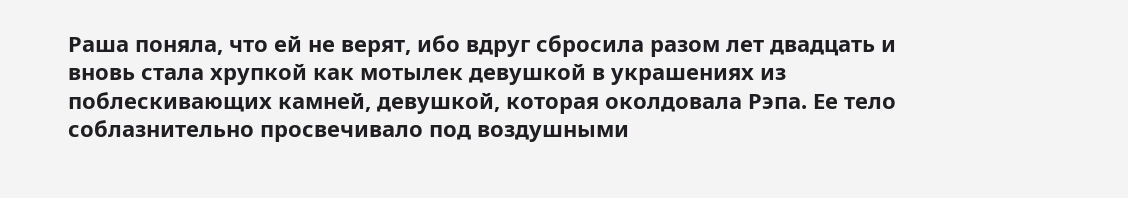Раша поняла, что ей не верят, ибо вдруг сбросила разом лет двадцать и вновь стала хрупкой как мотылек девушкой в украшениях из поблескивающих камней, девушкой, которая околдовала Рэпа. Ее тело соблазнительно просвечивало под воздушными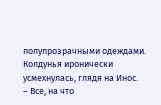полупрозрачными одеждами.
Колдунья иронически усмехнулась, глядя на Инос.
– Все, на что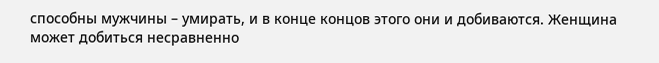способны мужчины – умирать, и в конце концов этого они и добиваются. Женщина может добиться несравненно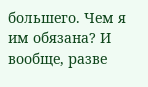большего. Чем я им обязана? И вообще, разве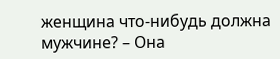женщина что-нибудь должна мужчине? – Она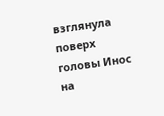взглянула поверх головы Инос на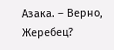Азака. – Верно, Жеребец?